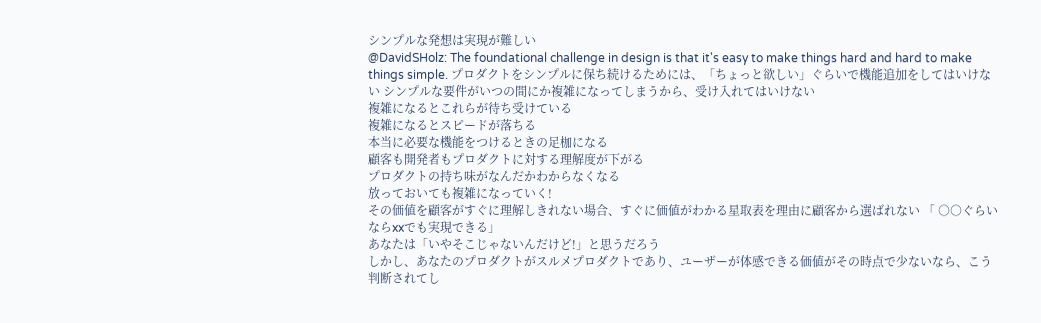シンプルな発想は実現が難しい
@DavidSHolz: The foundational challenge in design is that it's easy to make things hard and hard to make things simple. プロダクトをシンプルに保ち続けるためには、「ちょっと欲しい」ぐらいで機能追加をしてはいけない シンプルな要件がいつの間にか複雑になってしまうから、受け入れてはいけない
複雑になるとこれらが待ち受けている
複雑になるとスピードが落ちる
本当に必要な機能をつけるときの足枷になる
顧客も開発者もプロダクトに対する理解度が下がる
プロダクトの持ち味がなんだかわからなくなる
放っておいても複雑になっていく!
その価値を顧客がすぐに理解しきれない場合、すぐに価値がわかる星取表を理由に顧客から選ばれない 「 ○○ぐらいならxxでも実現できる」
あなたは「いやそこじゃないんだけど!」と思うだろう
しかし、あなたのプロダクトがスルメプロダクトであり、ユーザーが体感できる価値がその時点で少ないなら、こう判断されてし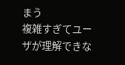まう
複雑すぎてユーザが理解できな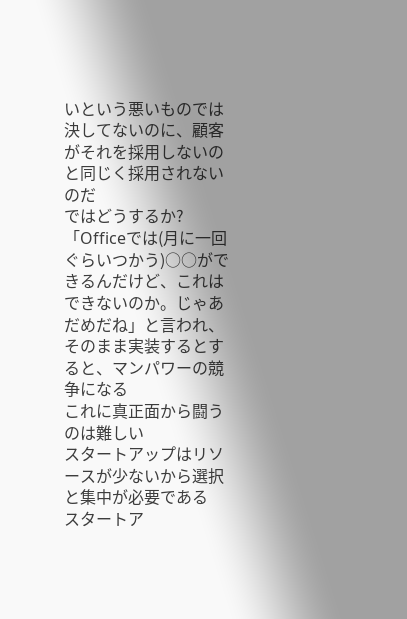いという悪いものでは決してないのに、顧客がそれを採用しないのと同じく採用されないのだ
ではどうするか?
「Officeでは(月に一回ぐらいつかう)○○ができるんだけど、これはできないのか。じゃあだめだね」と言われ、そのまま実装するとすると、マンパワーの競争になる
これに真正面から闘うのは難しい
スタートアップはリソースが少ないから選択と集中が必要である
スタートア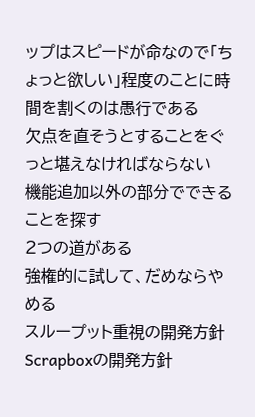ップはスピードが命なので「ちょっと欲しい」程度のことに時間を割くのは愚行である
欠点を直そうとすることをぐっと堪えなければならない
機能追加以外の部分でできることを探す
2つの道がある
強権的に試して、だめならやめる
スループット重視の開発方針
Scrapboxの開発方針